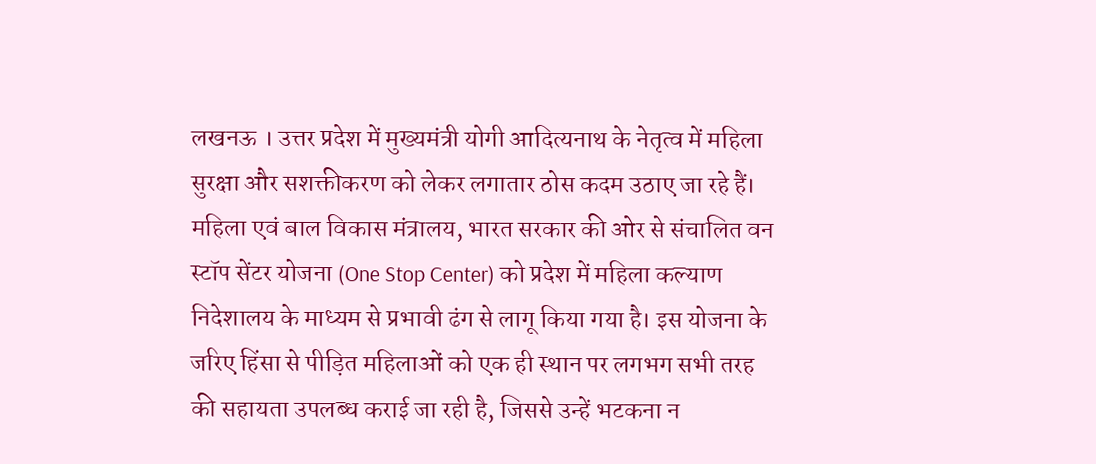लखनऊ । उत्तर प्रदेश में मुख्यमंत्री योगी आदित्यनाथ के नेतृत्व में महिला सुरक्षा और सशक्तीकरण को लेकर लगातार ठोस कदम उठाए जा रहे हैं। महिला एवं बाल विकास मंत्रालय, भारत सरकार की ओर से संचालित वन स्टॉप सेंटर योजना (One Stop Center) को प्रदेश में महिला कल्याण निदेशालय के माध्यम से प्रभावी ढंग से लागू किया गया है। इस योजना के जरिए हिंसा से पीड़ित महिलाओं को एक ही स्थान पर लगभग सभी तरह की सहायता उपलब्ध कराई जा रही है, जिससे उन्हें भटकना न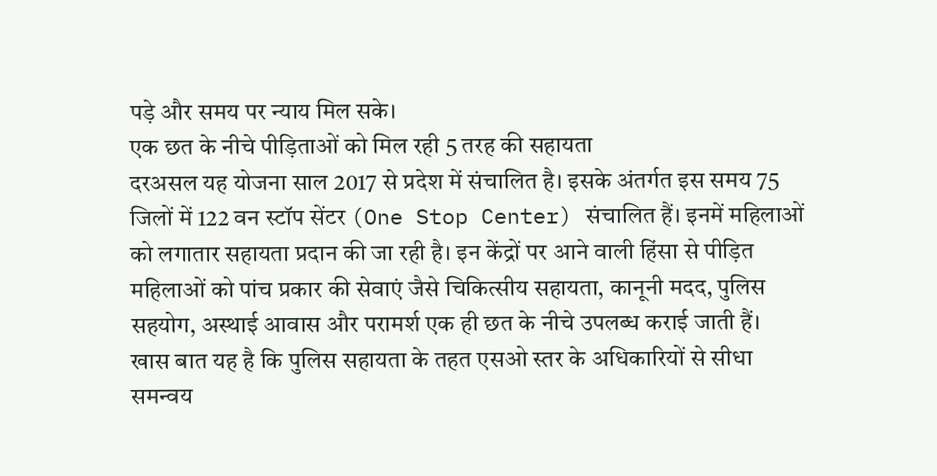पड़े और समय पर न्याय मिल सके।
एक छत के नीचे पीड़िताओं को मिल रही 5 तरह की सहायता
दरअसल यह योजना साल 2017 से प्रदेश में संचालित है। इसके अंतर्गत इस समय 75 जिलों में 122 वन स्टॉप सेंटर (One Stop Center) संचालित हैं। इनमें महिलाओं को लगातार सहायता प्रदान की जा रही है। इन केंद्रों पर आने वाली हिंसा से पीड़ित महिलाओं को पांच प्रकार की सेवाएं जैसे चिकित्सीय सहायता, कानूनी मदद, पुलिस सहयोग, अस्थाई आवास और परामर्श एक ही छत के नीचे उपलब्ध कराई जाती हैं।
खास बात यह है कि पुलिस सहायता के तहत एसओ स्तर के अधिकारियों से सीधा समन्वय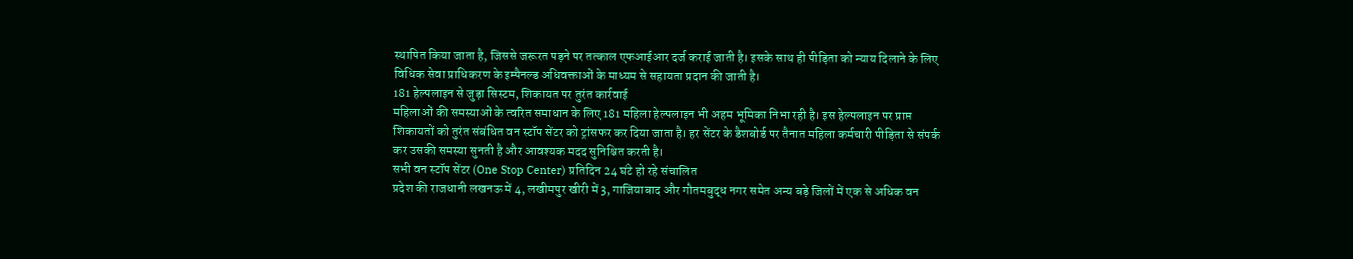स्थापित किया जाता है, जिससे जरूरत पड़ने पर तत्काल एफआईआर दर्ज कराई जाती है। इसके साथ ही पीड़िता को न्याय दिलाने के लिए विधिक सेवा प्राधिकरण के इम्पैनल्ड अधिवक्ताओं के माध्यम से सहायता प्रदान की जाती है।
181 हेल्पलाइन से जुड़ा सिस्टम, शिकायत पर तुरंत कार्रवाई
महिलाओं की समस्याओं के त्वरित समाधान के लिए 181 महिला हेल्पलाइन भी अहम भूमिका निभा रही है। इस हेल्पलाइन पर प्राप्त शिकायतों को तुरंत संबंधित वन स्टॉप सेंटर को ट्रांसफर कर दिया जाता है। हर सेंटर के डैशबोर्ड पर तैनात महिला कर्मचारी पीड़िता से संपर्क कर उसकी समस्या सुनती है और आवश्यक मदद सुनिश्चित करती है।
सभी वन स्टॉप सेंटर (One Stop Center) प्रतिदिन 24 घंटे हो रहे संचालित
प्रदेश की राजधानी लखनऊ में 4, लखीमपुर खीरी में 3, गाजियाबाद और गौतमबुद्ध नगर समेत अन्य बड़े जिलों में एक से अधिक वन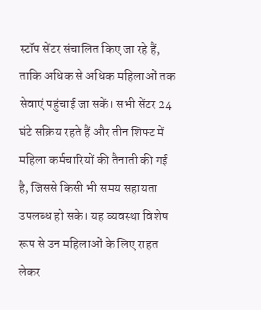स्टॉप सेंटर संचालित किए जा रहे हैं, ताकि अधिक से अधिक महिलाओं तक सेवाएं पहुंचाई जा सकें। सभी सेंटर 24 घंटे सक्रिय रहते हैं और तीन शिफ्ट में महिला कर्मचारियों की तैनाती की गई है, जिससे किसी भी समय सहायता उपलब्ध हो सके। यह व्यवस्था विशेष रूप से उन महिलाओं के लिए राहत लेकर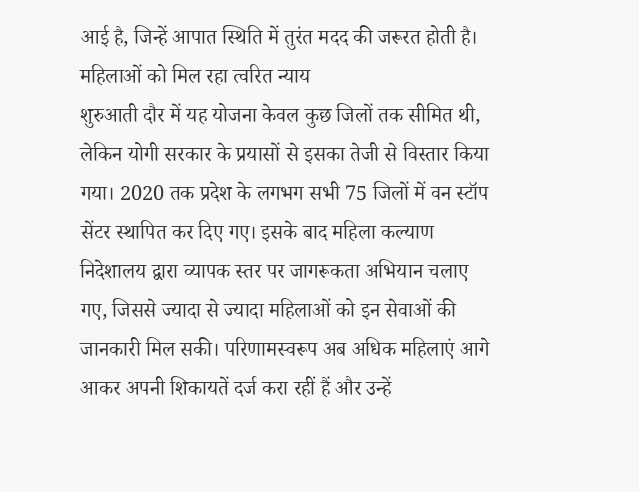आई है, जिन्हें आपात स्थिति में तुरंत मदद की जरूरत होती है।
महिलाओं को मिल रहा त्वरित न्याय
शुरुआती दौर में यह योजना केवल कुछ जिलों तक सीमित थी, लेकिन योगी सरकार के प्रयासों से इसका तेजी से विस्तार किया गया। 2020 तक प्रदेश के लगभग सभी 75 जिलों में वन स्टॉप सेंटर स्थापित कर दिए गए। इसके बाद महिला कल्याण निदेशालय द्वारा व्यापक स्तर पर जागरूकता अभियान चलाए गए, जिससे ज्यादा से ज्यादा महिलाओं को इन सेवाओं की जानकारी मिल सकी। परिणामस्वरूप अब अधिक महिलाएं आगे आकर अपनी शिकायतें दर्ज करा रहीं हैं और उन्हें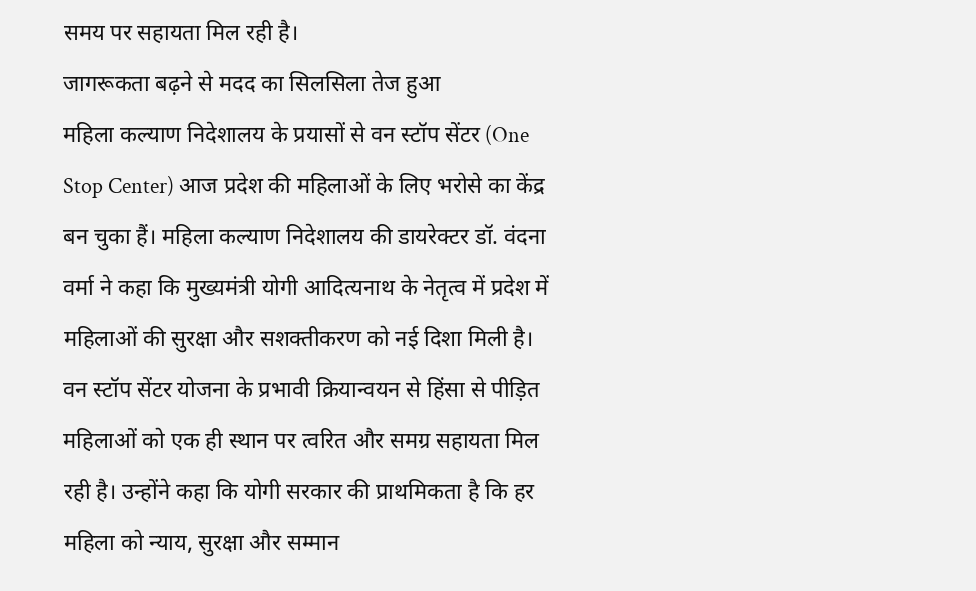समय पर सहायता मिल रही है।
जागरूकता बढ़ने से मदद का सिलसिला तेज हुआ
महिला कल्याण निदेशालय के प्रयासों से वन स्टॉप सेंटर (One Stop Center) आज प्रदेश की महिलाओं के लिए भरोसे का केंद्र बन चुका हैं। महिला कल्याण निदेशालय की डायरेक्टर डॉ. वंदना वर्मा ने कहा कि मुख्यमंत्री योगी आदित्यनाथ के नेतृत्व में प्रदेश में महिलाओं की सुरक्षा और सशक्तीकरण को नई दिशा मिली है। वन स्टॉप सेंटर योजना के प्रभावी क्रियान्वयन से हिंसा से पीड़ित महिलाओं को एक ही स्थान पर त्वरित और समग्र सहायता मिल रही है। उन्होंने कहा कि योगी सरकार की प्राथमिकता है कि हर महिला को न्याय, सुरक्षा और सम्मान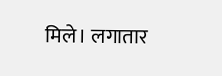मिले। लगातार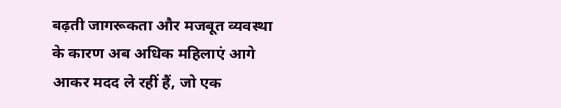बढ़ती जागरूकता और मजबूत व्यवस्था के कारण अब अधिक महिलाएं आगे आकर मदद ले रहीं हैं, जो एक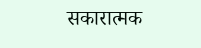सकारात्मक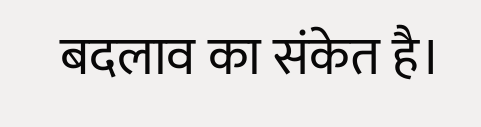बदलाव का संकेत है।